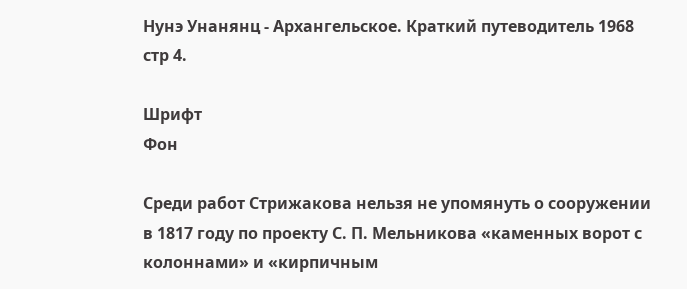Нунэ Унанянц - Архангельское. Краткий путеводитель 1968 стр 4.

Шрифт
Фон

Среди работ Стрижакова нельзя не упомянуть о сооружении в 1817 году по проекту С. П. Мельникова «каменных ворот с колоннами» и «кирпичным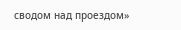сводом над проездом»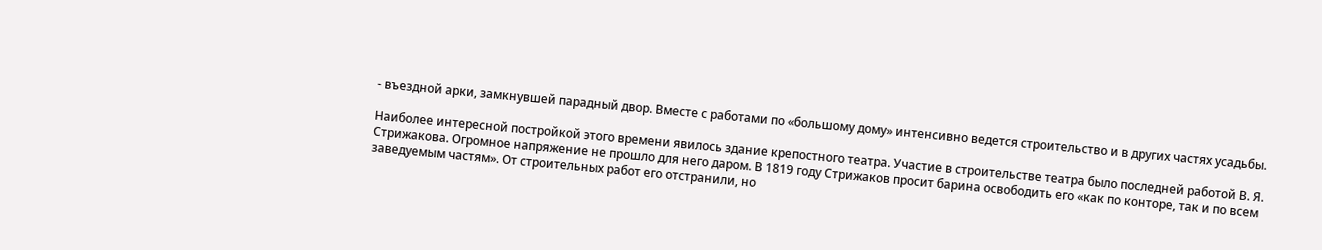- въездной арки, замкнувшей парадный двор. Вместе с работами по «большому дому» интенсивно ведется строительство и в других частях усадьбы.

Наиболее интересной постройкой этого времени явилось здание крепостного театра. Участие в строительстве театра было последней работой В. Я. Стрижакова. Огромное напряжение не прошло для него даром. В 1819 году Стрижаков просит барина освободить его «как по конторе, так и по всем заведуемым частям». От строительных работ его отстранили, но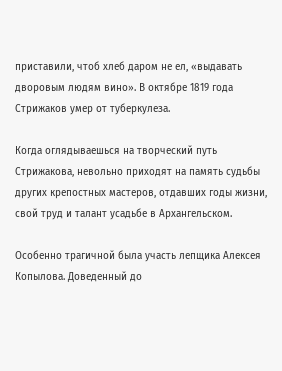приставили, чтоб хлеб даром не ел, «выдавать дворовым людям вино». В октябре 1819 года Стрижаков умер от туберкулеза.

Когда оглядываешься на творческий путь Стрижакова, невольно приходят на память судьбы других крепостных мастеров, отдавших годы жизни, свой труд и талант усадьбе в Архангельском.

Особенно трагичной была участь лепщика Алексея Копылова. Доведенный до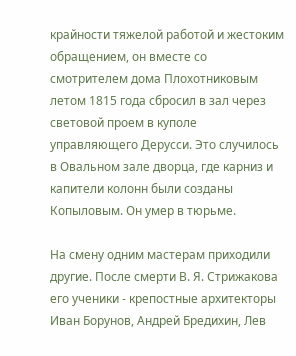крайности тяжелой работой и жестоким обращением, он вместе со смотрителем дома Плохотниковым летом 1815 года сбросил в зал через световой проем в куполе управляющего Дерусси. Это случилось в Овальном зале дворца, где карниз и капители колонн были созданы Копыловым. Он умер в тюрьме.

На смену одним мастерам приходили другие. После смерти В. Я. Стрижакова его ученики - крепостные архитекторы Иван Борунов, Андрей Бредихин, Лев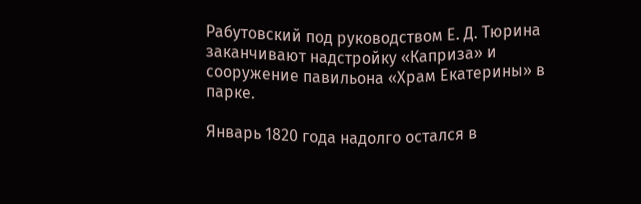Рабутовский под руководством Е. Д. Тюрина заканчивают надстройку «Каприза» и сооружение павильона «Храм Екатерины» в парке.

Январь 1820 года надолго остался в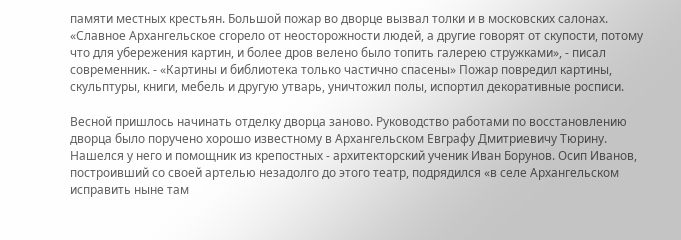памяти местных крестьян. Большой пожар во дворце вызвал толки и в московских салонах. «Славное Архангельское сгорело от неосторожности людей, а другие говорят от скупости, потому что для убережения картин, и более дров велено было топить галерею стружками», - писал современник. - «Картины и библиотека только частично спасены» Пожар повредил картины, скульптуры, книги, мебель и другую утварь, уничтожил полы, испортил декоративные росписи.

Весной пришлось начинать отделку дворца заново. Руководство работами по восстановлению дворца было поручено хорошо известному в Архангельском Евграфу Дмитриевичу Тюрину. Нашелся у него и помощник из крепостных - архитекторский ученик Иван Борунов. Осип Иванов, построивший со своей артелью незадолго до этого театр, подрядился «в селе Архангельском исправить ныне там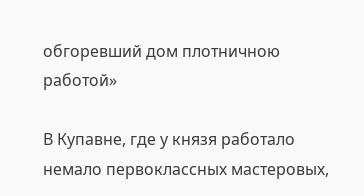обгоревший дом плотничною работой»

В Купавне, где у князя работало немало первоклассных мастеровых,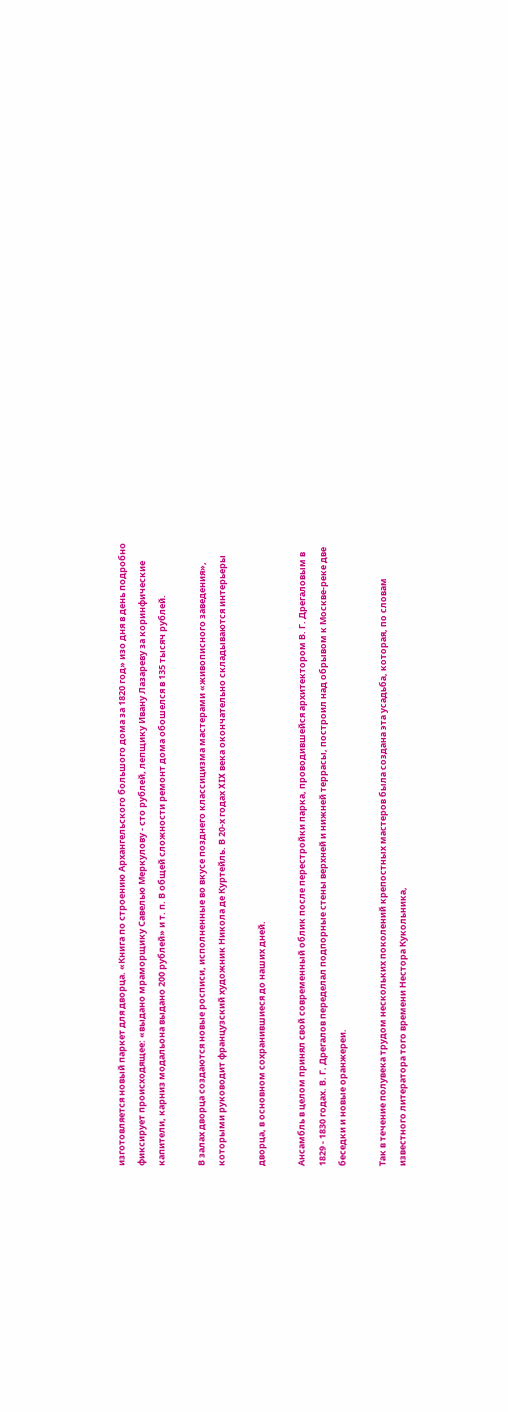изготовляется новый паркет для дворца. «Книга по строению Архангельского большого дома за 1820 год» изо дня в день подробно фиксирует происходящее: «выдано мраморщику Савелью Меркулову - сто рублей, лепщику Ивану Лазареву за коринфические капители, карниз модальона выдано 200 рублей» и т. п. В общей сложности ремонт дома обошелся в 135 тысяч рублей.

В залах дворца создаются новые росписи, исполненные во вкусе позднего классицизма мастерами «живописного заведения», которыми руководит французский художник Никола де Куртейль. В 20-х годах XIX века окончательно складываются интерьеры

дворца, в основном сохранившиеся до наших дней.

Ансамбль в целом принял свой современный облик после перестройки парка, проводившейся архитектором В. Г. Дрегаловым в 1829 - 1830 годах. В. Г. Дрегалов переделал подпорные стены верхней и нижней террасы, построил над обрывом к Москве-реке две беседки и новые оранжереи.

Так в течение полувека трудом нескольких поколений крепостных мастеров была создана эта усадьба, которая, по словам известного литератора того времени Нестора Кукольника,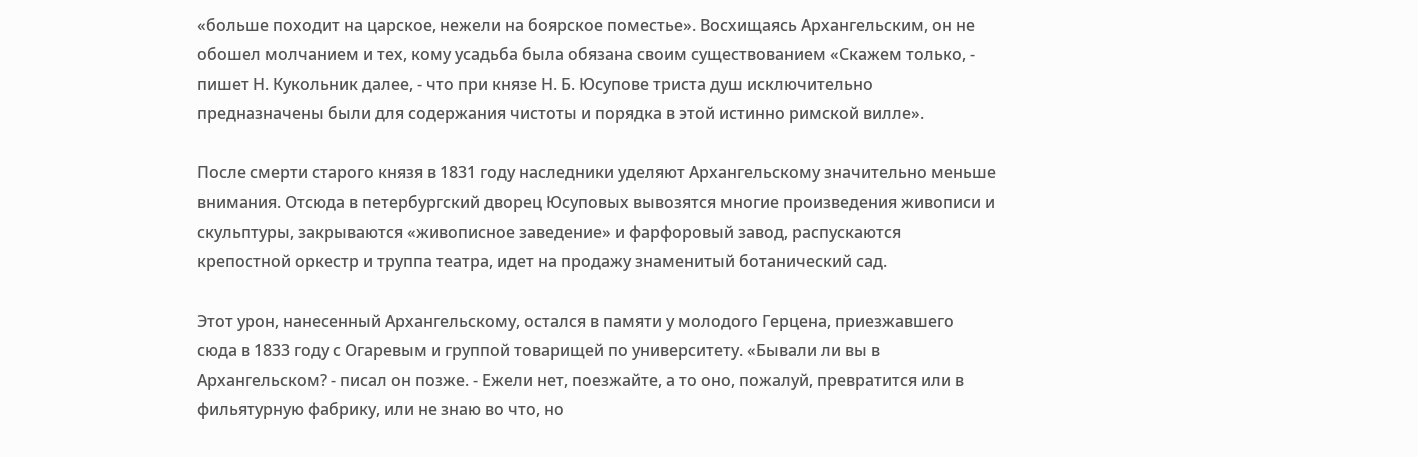«больше походит на царское, нежели на боярское поместье». Восхищаясь Архангельским, он не обошел молчанием и тех, кому усадьба была обязана своим существованием «Скажем только, - пишет Н. Кукольник далее, - что при князе Н. Б. Юсупове триста душ исключительно предназначены были для содержания чистоты и порядка в этой истинно римской вилле».

После смерти старого князя в 1831 году наследники уделяют Архангельскому значительно меньше внимания. Отсюда в петербургский дворец Юсуповых вывозятся многие произведения живописи и скульптуры, закрываются «живописное заведение» и фарфоровый завод, распускаются крепостной оркестр и труппа театра, идет на продажу знаменитый ботанический сад.

Этот урон, нанесенный Архангельскому, остался в памяти у молодого Герцена, приезжавшего сюда в 1833 году с Огаревым и группой товарищей по университету. «Бывали ли вы в Архангельском? - писал он позже. - Ежели нет, поезжайте, а то оно, пожалуй, превратится или в фильятурную фабрику, или не знаю во что, но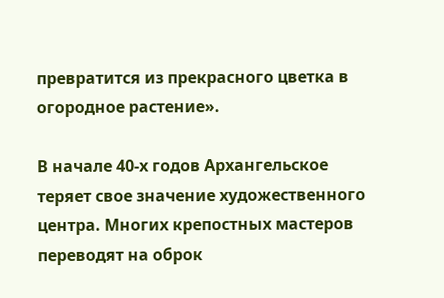превратится из прекрасного цветка в огородное растение».

В начале 40-х годов Архангельское теряет свое значение художественного центра. Многих крепостных мастеров переводят на оброк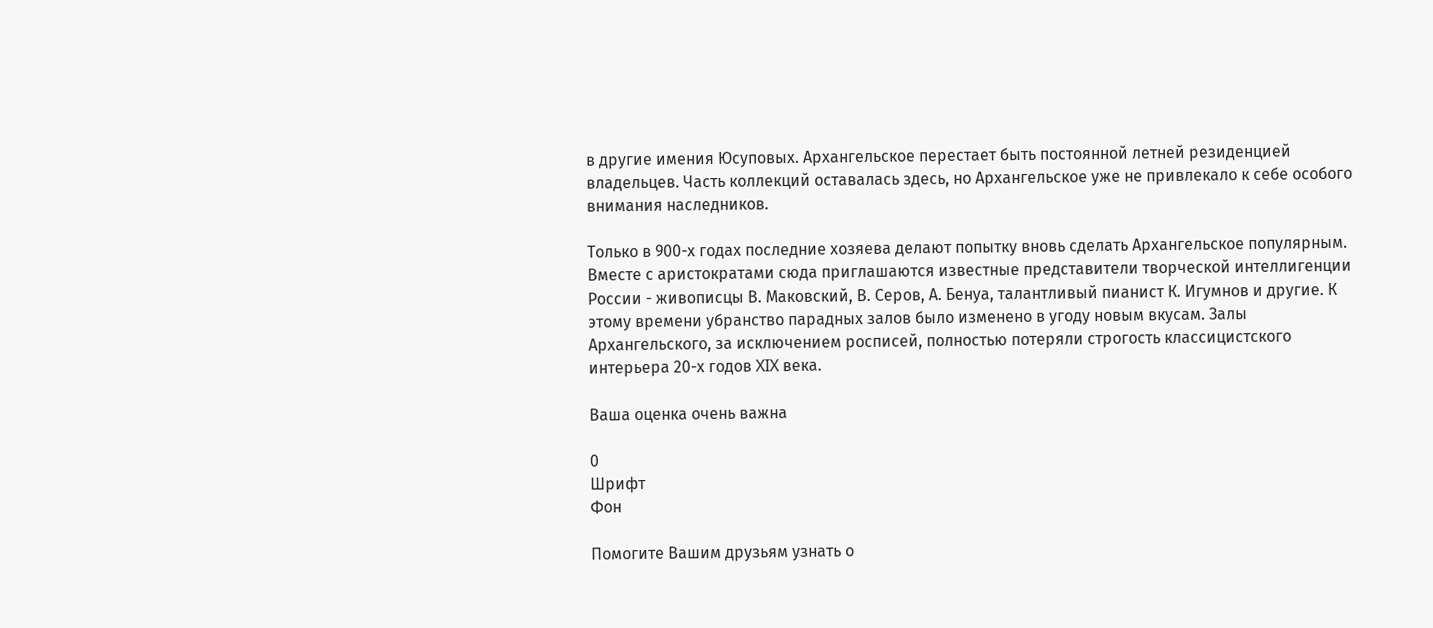в другие имения Юсуповых. Архангельское перестает быть постоянной летней резиденцией владельцев. Часть коллекций оставалась здесь, но Архангельское уже не привлекало к себе особого внимания наследников.

Только в 900-х годах последние хозяева делают попытку вновь сделать Архангельское популярным. Вместе с аристократами сюда приглашаются известные представители творческой интеллигенции России - живописцы В. Маковский, В. Серов, А. Бенуа, талантливый пианист К. Игумнов и другие. К этому времени убранство парадных залов было изменено в угоду новым вкусам. Залы Архангельского, за исключением росписей, полностью потеряли строгость классицистского интерьера 20-х годов XIX века.

Ваша оценка очень важна

0
Шрифт
Фон

Помогите Вашим друзьям узнать о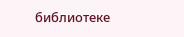библиотеке